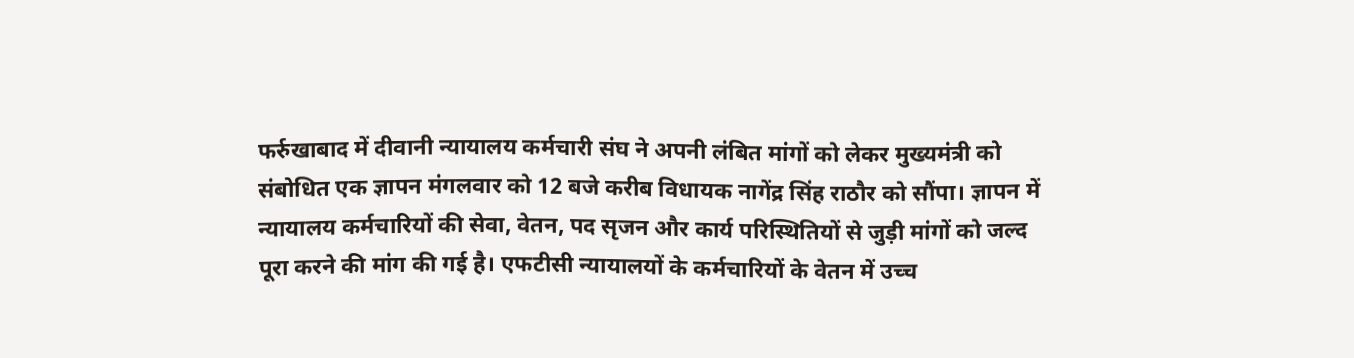फर्रुखाबाद में दीवानी न्यायालय कर्मचारी संघ ने अपनी लंबित मांगों को लेकर मुख्यमंत्री को संबोधित एक ज्ञापन मंगलवार को 12 बजे करीब विधायक नागेंद्र सिंह राठौर को सौंपा। ज्ञापन में न्यायालय कर्मचारियों की सेवा, वेतन, पद सृजन और कार्य परिस्थितियों से जुड़ी मांगों को जल्द पूरा करने की मांग की गई है। एफटीसी न्यायालयों के कर्मचारियों के वेतन में उच्च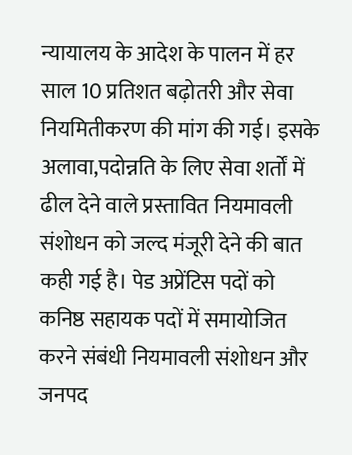न्यायालय के आदेश के पालन में हर साल 10 प्रतिशत बढ़ोतरी और सेवा नियमितीकरण की मांग की गई। इसके अलावा,पदोन्नति के लिए सेवा शर्तों में ढील देने वाले प्रस्तावित नियमावली संशोधन को जल्द मंजूरी देने की बात कही गई है। पेड अप्रेंटिस पदों को कनिष्ठ सहायक पदों में समायोजित करने संबंधी नियमावली संशोधन और जनपद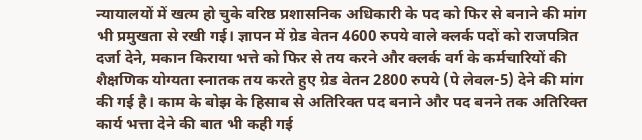न्यायालयों में खत्म हो चुके वरिष्ठ प्रशासनिक अधिकारी के पद को फिर से बनाने की मांग भी प्रमुखता से रखी गई। ज्ञापन में ग्रेड वेतन 4600 रुपये वाले क्लर्क पदों को राजपत्रित दर्जा देने, मकान किराया भत्ते को फिर से तय करने और क्लर्क वर्ग के कर्मचारियों की शैक्षणिक योग्यता स्नातक तय करते हुए ग्रेड वेतन 2800 रुपये (पे लेवल-5) देने की मांग की गई है। काम के बोझ के हिसाब से अतिरिक्त पद बनाने और पद बनने तक अतिरिक्त कार्य भत्ता देने की बात भी कही गई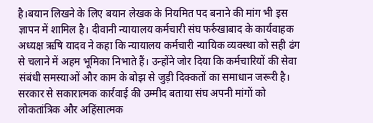है।बयान लिखने के लिए बयान लेखक के नियमित पद बनाने की मांग भी इस ज्ञापन में शामिल है। दीवानी न्यायालय कर्मचारी संघ फर्रुखाबाद के कार्यवाहक अध्यक्ष ऋषि यादव ने कहा कि न्यायालय कर्मचारी न्यायिक व्यवस्था को सही ढंग से चलाने में अहम भूमिका निभाते हैं। उन्होंने जोर दिया कि कर्मचारियों की सेवा संबंधी समस्याओं और काम के बोझ से जुड़ी दिक्कतों का समाधान जरूरी है। सरकार से सकारात्मक कार्रवाई की उम्मीद बताया संघ अपनी मांगों को लोकतांत्रिक और अहिंसात्मक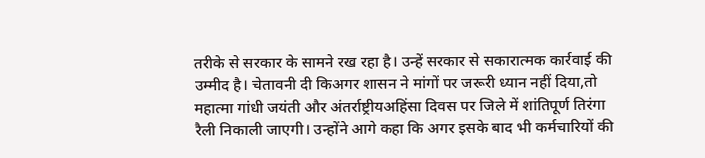तरीके से सरकार के सामने रख रहा है। उन्हें सरकार से सकारात्मक कार्रवाई की उम्मीद है। चेतावनी दी किअगर शासन ने मांगों पर जरूरी ध्यान नहीं दिया,तो महात्मा गांधी जयंती और अंतर्राष्ट्रीयअहिंसा दिवस पर जिले में शांतिपूर्ण तिरंगा रैली निकाली जाएगी। उन्होंने आगे कहा कि अगर इसके बाद भी कर्मचारियों की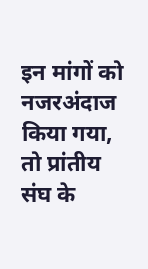इन मांगों को नजरअंदाज किया गया, तो प्रांतीय संघ के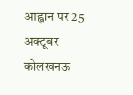आह्वान पर 25 अक्टूबर कोलखनऊ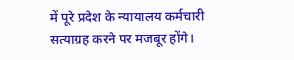में पूरे प्रदेश के न्यायालय कर्मचारी सत्याग्रह करने पर मजबूर होंगे।